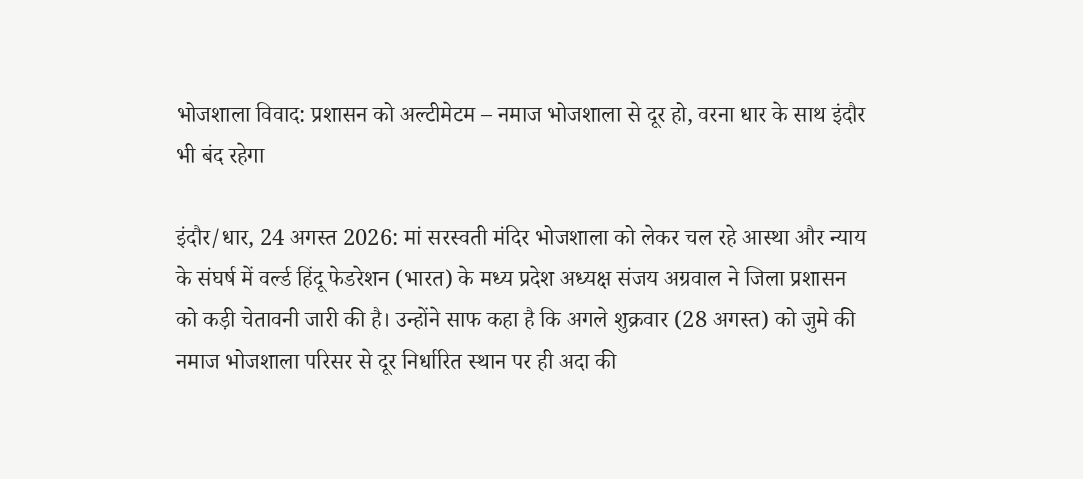भोजशाला विवाद: प्रशासन को अल्टीमेटम – नमाज भोजशाला से दूर हो, वरना धार के साथ इंदौर भी बंद रहेगा

इंदौर/धार, 24 अगस्त 2026: मां सरस्वती मंदिर भोजशाला को लेकर चल रहे आस्था और न्याय के संघर्ष में वर्ल्ड हिंदू फेडरेशन (भारत) के मध्य प्रदेश अध्यक्ष संजय अग्रवाल ने जिला प्रशासन को कड़ी चेतावनी जारी की है। उन्होंने साफ कहा है कि अगले शुक्रवार (28 अगस्त) को जुमे की नमाज भोजशाला परिसर से दूर निर्धारित स्थान पर ही अदा की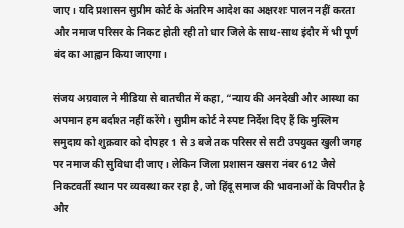जाए। यदि प्रशासन सुप्रीम कोर्ट के अंतरिम आदेश का अक्षरशः पालन नहीं करता और नमाज परिसर के निकट होती रही तो धार जिले के साथ-साथ इंदौर में भी पूर्ण बंद का आह्वान किया जाएगा।

संजय अग्रवाल ने मीडिया से बातचीत में कहा, “न्याय की अनदेखी और आस्था का अपमान हम बर्दाश्त नहीं करेंगे। सुप्रीम कोर्ट ने स्पष्ट निर्देश दिए हैं कि मुस्लिम समुदाय को शुक्रवार को दोपहर 1 से 3 बजे तक परिसर से सटी उपयुक्त खुली जगह पर नमाज की सुविधा दी जाए। लेकिन जिला प्रशासन खसरा नंबर 612 जैसे निकटवर्ती स्थान पर व्यवस्था कर रहा है, जो हिंदू समाज की भावनाओं के विपरीत है और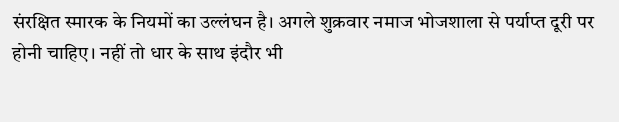संरक्षित स्मारक के नियमों का उल्लंघन है। अगले शुक्रवार नमाज भोजशाला से पर्याप्त दूरी पर होनी चाहिए। नहीं तो धार के साथ इंदौर भी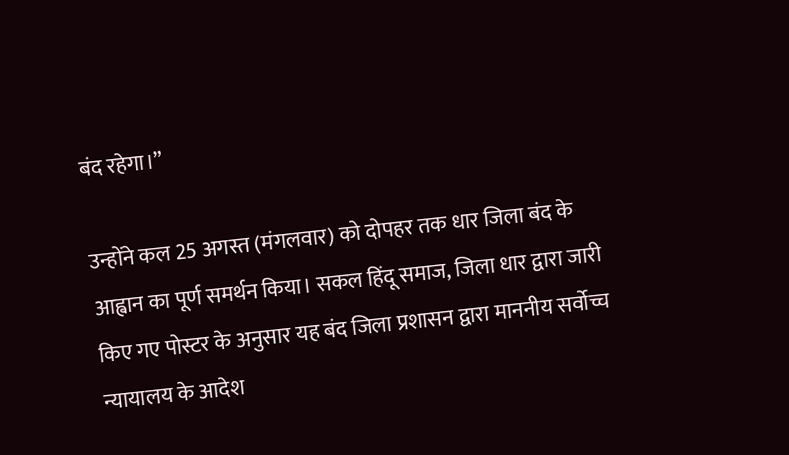बंद रहेगा।”

उन्होंने कल 25 अगस्त (मंगलवार) को दोपहर तक धार जिला बंद के आह्वान का पूर्ण समर्थन किया। सकल हिंदू समाज, जिला धार द्वारा जारी किए गए पोस्टर के अनुसार यह बंद जिला प्रशासन द्वारा माननीय सर्वोच्च न्यायालय के आदेश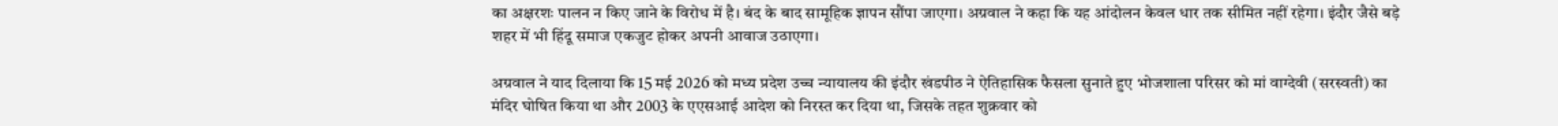का अक्षरशः पालन न किए जाने के विरोध में है। बंद के बाद सामूहिक ज्ञापन सौंपा जाएगा। अग्रवाल ने कहा कि यह आंदोलन केवल धार तक सीमित नहीं रहेगा। इंदौर जैसे बड़े शहर में भी हिंदू समाज एकजुट होकर अपनी आवाज उठाएगा।

अग्रवाल ने याद दिलाया कि 15 मई 2026 को मध्य प्रदेश उच्च न्यायालय की इंदौर खंडपीठ ने ऐतिहासिक फैसला सुनाते हुए भोजशाला परिसर को मां वाग्देवी (सरस्वती) का मंदिर घोषित किया था और 2003 के एएसआई आदेश को निरस्त कर दिया था, जिसके तहत शुक्रवार को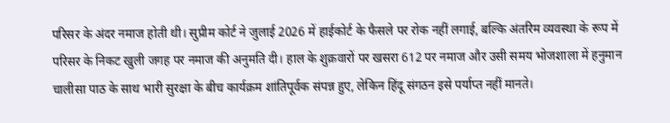परिसर के अंदर नमाज होती थी। सुप्रीम कोर्ट ने जुलाई 2026 में हाईकोर्ट के फैसले पर रोक नहीं लगाई, बल्कि अंतरिम व्यवस्था के रूप में परिसर के निकट खुली जगह पर नमाज की अनुमति दी। हाल के शुक्रवारों पर खसरा 612 पर नमाज और उसी समय भोजशाला में हनुमान चालीसा पाठ के साथ भारी सुरक्षा के बीच कार्यक्रम शांतिपूर्वक संपन्न हुए, लेकिन हिंदू संगठन इसे पर्याप्त नहीं मानते।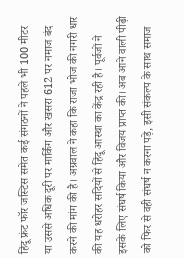हिंदू फ्रंट फॉर जस्टिस समेत कई संगठनों ने पहले भी 100 मीटर या उससे अधिक दूरी पर मार्किंग और खसरा 612 पर नमाज बंद करने की मांग की है। अग्रवाल ने कहा कि राजा भोज की नगरी धार की यह धरोहर सदियों से हिंदू आस्था का केंद्र रही है। पूर्वजों ने इसके लिए संघर्ष किया और विजय प्राप्त की। अब आने वाली पीढ़ी को फिर से वही संघर्ष न करना पड़े, इसी संकल्प के साथ समाज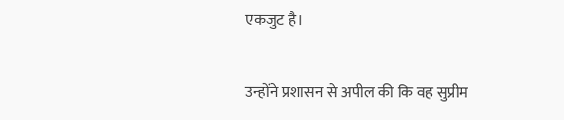एकजुट है।

उन्होंने प्रशासन से अपील की कि वह सुप्रीम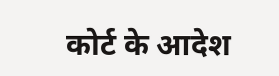कोर्ट के आदेश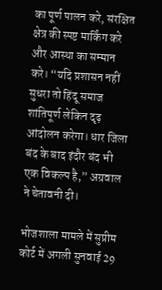का पूर्ण पालन करे, संरक्षित क्षेत्र की स्पष्ट मार्किंग करे और आस्था का सम्मान करे। “यदि प्रशासन नहीं सुधरा तो हिंदू समाज शांतिपूर्ण लेकिन दृढ़ आंदोलन करेगा। धार जिला बंद के बाद इंदौर बंद भी एक विकल्प है,” अग्रवाल ने चेतावनी दी।

भोजशाला मामले में सुप्रीम कोर्ट में अगली सुनवाई 29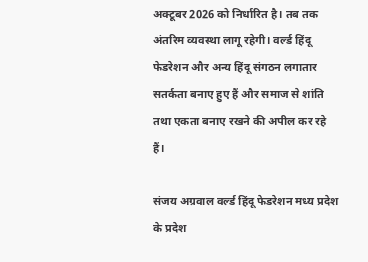अक्टूबर 2026 को निर्धारित है। तब तक अंतरिम व्यवस्था लागू रहेगी। वर्ल्ड हिंदू फेडरेशन और अन्य हिंदू संगठन लगातार सतर्कता बनाए हुए हैं और समाज से शांति तथा एकता बनाए रखने की अपील कर रहे हैं।

संजय अग्रवाल वर्ल्ड हिंदू फेडरेशन मध्य प्रदेश के प्रदेश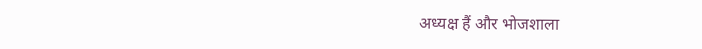अध्यक्ष हैं और भोजशाला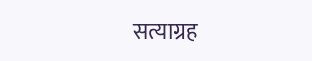सत्याग्रह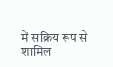में सक्रिय रूप से शामिल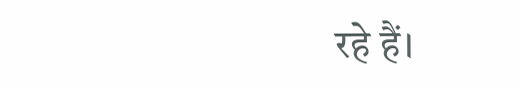रहे हैं।